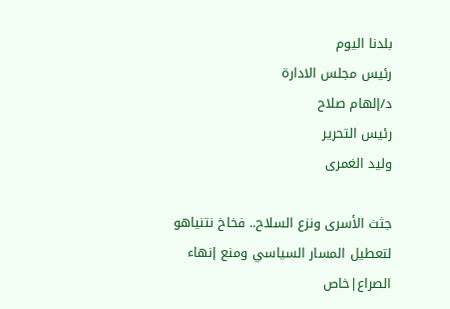بلدنا اليوم
رئيس مجلس الادارة
د/إلهام صلاح
رئيس التحرير
وليد الغمرى

جثث الأسرى ونزع السلاح.. فخاخ نتنياهو لتعطيل المسار السياسي ومنع إنهاء الصراع|خاص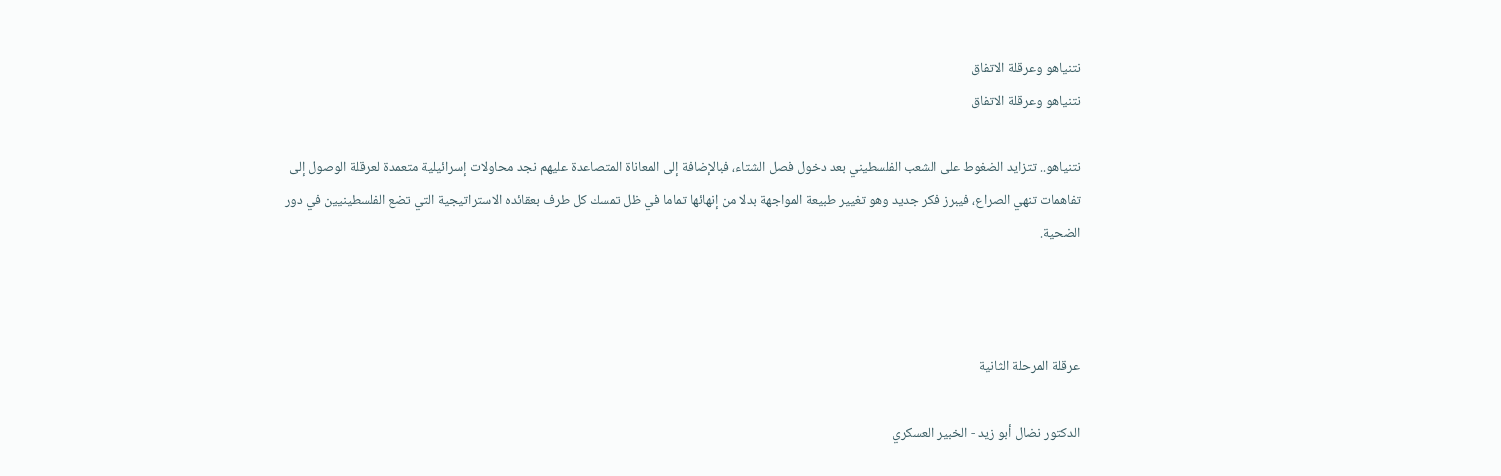نتنياهو وعرقلة الاتفاق
نتنياهو وعرقلة الاتفاق

نتنياهو.. تتزايد الضغوط على الشعب الفلسطيني بعد دخول فصل الشتاء، فبالإضافة إلى المعاناة المتصاعدة عليهم نجد محاولات إسرائيلية متعمدة لعرقلة الوصول إلى تفاهمات تنهي الصراع، فيبرز فكر جديد وهو تغيير طبيعة المواجهة بدلا من إنهائها تماما في ظل تمسك كل طرف بعقائده الاستراتيجية التي تضع الفلسطينيين في دور الضحية.



عرقلة المرحلة الثانية

الدكتور نضال أبو زيد - الخبير العسكري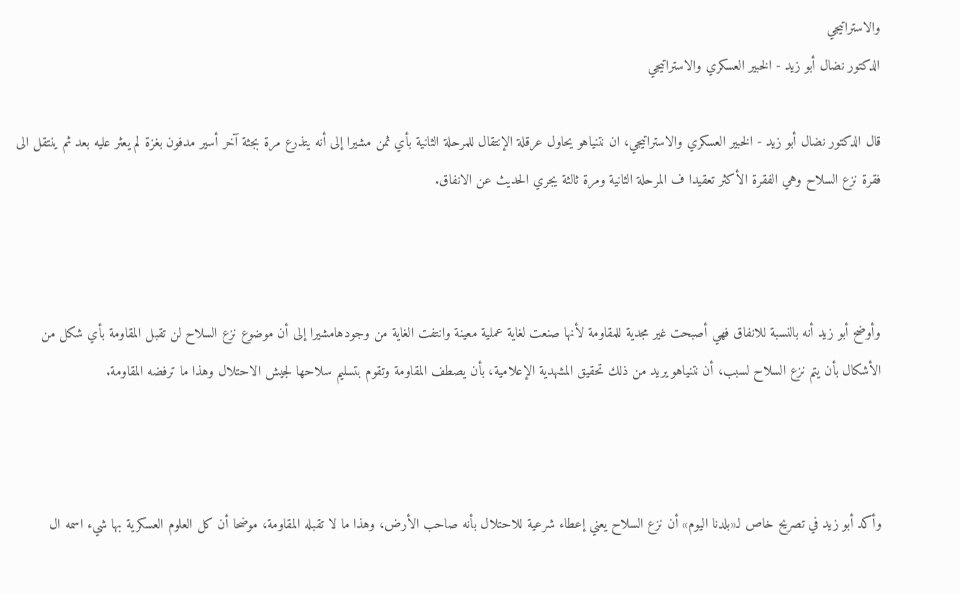والاستراتيجي
الدكتور نضال أبو زيد - الخبير العسكري والاستراتيجي

قال الدكتور نضال أبو زيد - الخبير العسكري والاستراتيجي، ان نتنياهو يحاول عرقلة الإنتقال للمرحلة الثانية بأي ثمن مشيرا إلى أنه يتذرع مرة بجثة آخر أسير مدفون بغزة لم يعثر عليه بعد ثم ينتقل الى فقرة نزع السلاح وهي الفقرة الأكثر تعقيدا ف المرحلة الثانية ومرة ثالثة يجري الحديث عن الانفاق.



وأوضح أبو زيد أنه بالنسبة للانفاق فهي أصبحت غير مجدية للمقاومة لأنها صنعت لغاية عملية معينة وانتفت الغاية من وجودهامشيرا إلى أن موضوع نزع السلاح لن تقبل المقاومة بأي شكل من الأشكال بأن يتم نزع السلاح لسبب، أن نتنياهو يريد من ذلك تحقيق المشهدية الإعلامية، بأن يصطف المقاومة وتقوم بتسليم سلاحها لجيش الاحتلال وهذا ما ترفضه المقاومة.



وأكد أبو زيد في تصريح خاص لـ«بلدنا اليوم» أن نزع السلاح يعني إعطاء شرعية للاحتلال بأنه صاحب الأرض، وهذا ما لا تقبله المقاومة، موضحا أن كل العلوم العسكرية بها شيء اسمه ال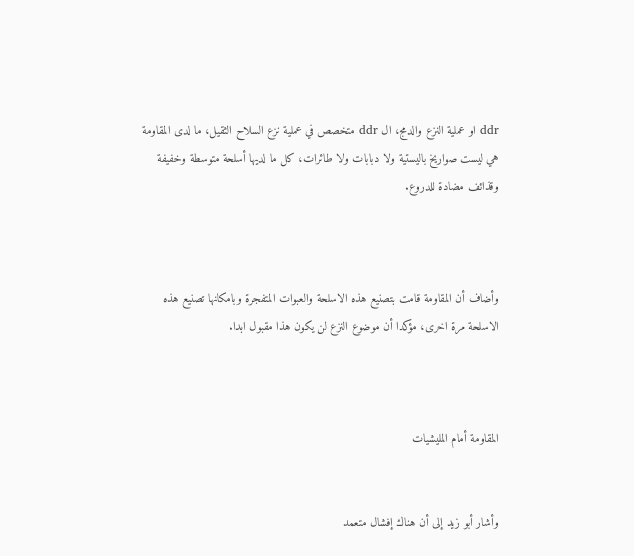ddr او عملية النزع والدمج، ال ddr متخصص في عملية نزع السلاح الثقيل، ما لدى المقاومة هي ليست صواريخ باليستية ولا دبابات ولا طائرات، كل ما لديها أسلحة متوسطة وخفيفة وقذائف مضادة للدروع.



وأضاف أن المقاومة قامت بتصنيع هذه الاسلحة والعبوات المتفجرة وبامكانها تصنيع هذه الاسلحة مرة اخرى، مؤكدا أن موضوع النزع لن يكون هذا مقبول ابدا.



المقاومة أمام المليشيات


وأشار أبو زيد إلى أن هناك إفشال متعمد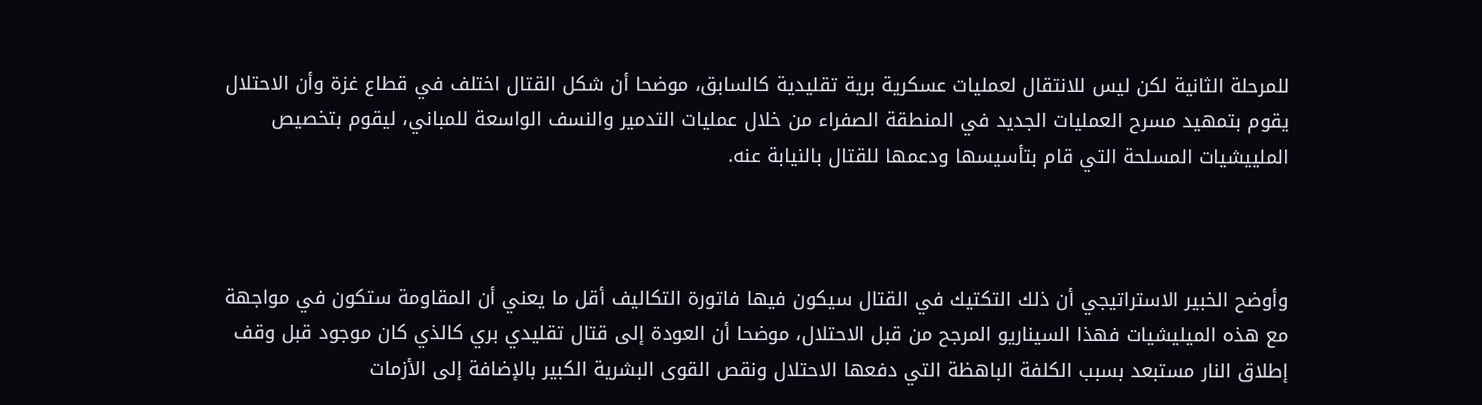للمرحلة الثانية لكن ليس للانتقال لعمليات عسكرية برية تقليدية كالسابق، موضحا أن شكل القتال اختلف في قطاع غزة وأن الاحتلال يقوم بتمهيد مسرح العمليات الجديد في المنطقة الصفراء من خلال عمليات التدمير والنسف الواسعة للمباني، ليقوم بتخصيص الملييشيات المسلحة التي قام بتأسيسها ودعمها للقتال بالنيابة عنه.



وأوضح الخبير الاستراتيجي أن ذلك التكتيك في القتال سيكون فيها فاتورة التكاليف أقل ما يعني أن المقاومة ستكون في مواجهة مع هذه الميليشيات فهذا السيناريو المرجح من قبل الاحتلال، موضحا أن العودة إلى قتال تقليدي بري كالذي كان موجود قبل وقف إطلاق النار مستبعد بسبب الكلفة الباهظة التي دفعها الاحتلال ونقص القوى البشرية الكبير بالإضافة إلى الأزمات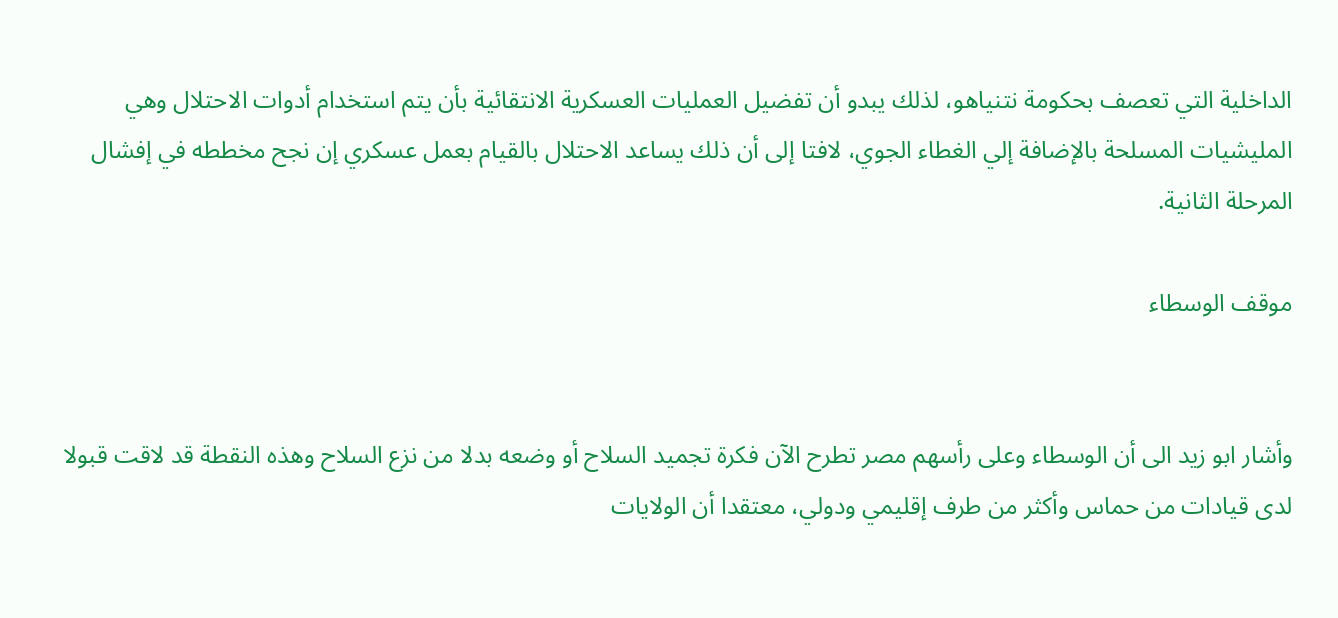الداخلية التي تعصف بحكومة نتنياهو، لذلك يبدو أن تفضيل العمليات العسكرية الانتقائية بأن يتم استخدام أدوات الاحتلال وهي المليشيات المسلحة بالإضافة إلي الغطاء الجوي، لافتا إلى أن ذلك يساعد الاحتلال بالقيام بعمل عسكري إن نجح مخططه في إفشال المرحلة الثانية.

موقف الوسطاء


وأشار ابو زيد الى أن الوسطاء وعلى رأسهم مصر تطرح الآن فكرة تجميد السلاح أو وضعه بدلا من نزع السلاح وهذه النقطة قد لاقت قبولا لدى قيادات من حماس وأكثر من طرف إقليمي ودولي، معتقدا أن الولايات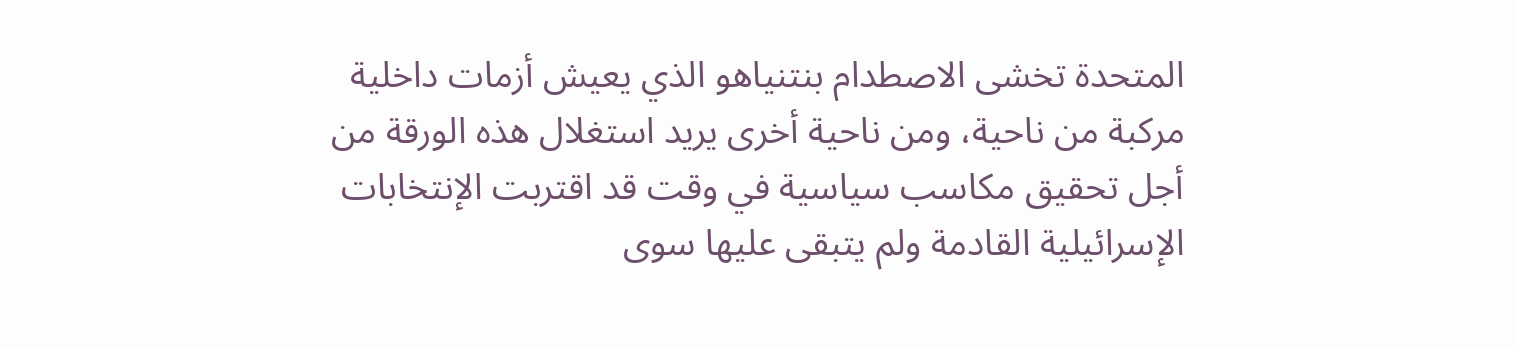المتحدة تخشى الاصطدام بنتنياهو الذي يعيش أزمات داخلية مركبة من ناحية، ومن ناحية أخرى يريد استغلال هذه الورقة من أجل تحقيق مكاسب سياسية في وقت قد اقتربت الإنتخابات الإسرائيلية القادمة ولم يتبقى عليها سوى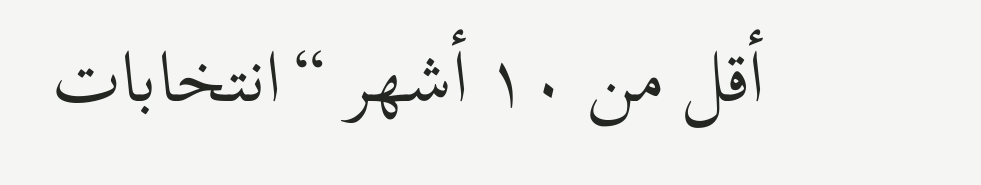أقل من ١٠ أشهر “انتخابات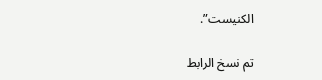الكنيست”.

تم نسخ الرابط